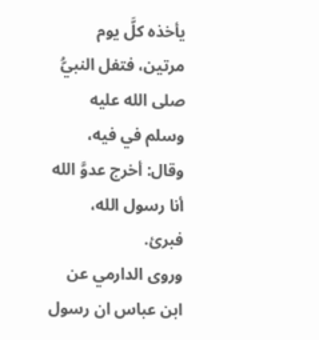يأخذه كلَّ يوم مرتين، فتفل النبيُّ صلى الله عليه وسلم في فيه، وقال: أخرج عدوَّ الله أنا رسول الله، فبرئ.
وروى الدارمي عن ابن عباس ان رسول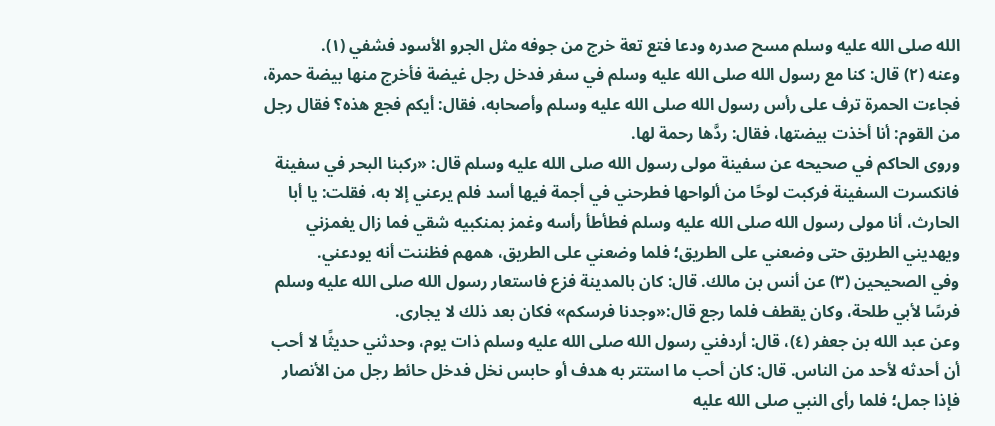الله صلى الله عليه وسلم مسح صدره ودعا فتع تعة خرج من جوفه مثل الجرو الأسود فشفي (١).
وعنه (٢) قال: كنا مع رسول الله صلى الله عليه وسلم في سفر فدخل رجل غيضة فأخرج منها بيضة حمرة، فجاءت الحمرة ترف على رأس رسول الله صلى الله عليه وسلم وأصحابه، فقال: أيكم فجع هذه؟ فقال رجل من القوم: أنا أخذت بيضتها، فقال: ردَّها رحمة لها.
وروى الحاكم في صحيحه عن سفينة مولى رسول الله صلى الله عليه وسلم قال: «ركبنا البحر في سفينة فانكسرت السفينة فركبت لوحًا من ألواحها فطرحني في أجمة فيها أسد فلم يرعني إلا به، فقلت: يا أبا الحارث، أنا مولى رسول الله صلى الله عليه وسلم فطأطأ رأسه وغمز بمنكبيه شقي فما زال يغمزني ويهديني الطريق حتى وضعني على الطريق؛ فلما وضعني على الطريق، همهم فظننت أنه يودعني.
وفي الصحيحين (٣) عن أنس بن مالك. قال: كان بالمدينة فزع فاستعار رسول الله صلى الله عليه وسلم فرسًا لأبي طلحة، وكان يقطف فلما رجع قال:«وجدنا فرسكم» فكان بعد ذلك لا يجارى.
وعن عبد الله بن جعفر (٤)، قال: أردفني رسول الله صلى الله عليه وسلم ذات يوم، وحدثني حديثًا لا أحب أن أحدثه لأحد من الناس. قال: كان أحب ما استتر به هدف أو حابس نخل فدخل حائط رجل من الأنصار فإذا جمل؛ فلما رأى النبي صلى الله عليه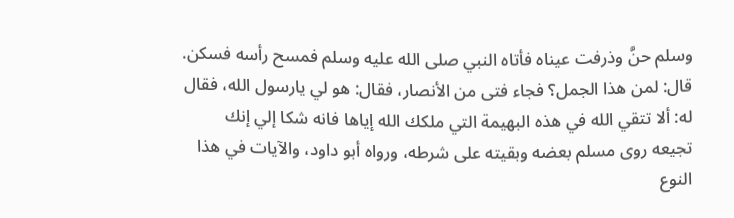وسلم حنَّ وذرفت عيناه فأتاه النبي صلى الله عليه وسلم فمسح رأسه فسكن. قال: لمن هذا الجمل؟ فجاء فتى من الأنصار، فقال: هو لي يارسول الله، فقال له: ألا تتقي الله في هذه البهيمة التي ملكك الله إياها فانه شكا إلي إنك تجيعه روى مسلم بعضه وبقيته على شرطه، ورواه أبو داود، والآيات في هذا النوع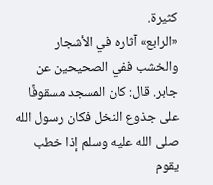كثيرة.
«الرابع» آثاره في الأشجار والخشب ففي الصحيحين عن جابر. قال: كان المسجد مسقوفًا على جذوع النخل فكان رسول الله صلى الله عليه وسلم إذا خطب يقوم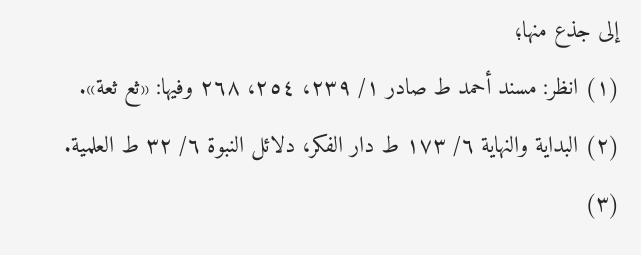إلى جذع منها؛
(١) انظر: مسند أحمد ط صادر ١/ ٢٣٩، ٢٥٤، ٢٦٨ وفيها: «ثع ثعة». (٢) البداية والنهاية ٦/ ١٧٣ ط دار الفكر، دلائل النبوة ٦/ ٣٢ ط العلمية. (٣)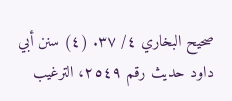صحيح البخاري ٤/ ٣٧. (٤) سنن أبي داود حديث رقم ٢٥٤٩، الترغيب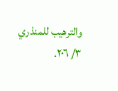والترهيب للمنذري ٣/ ٢٠٦.